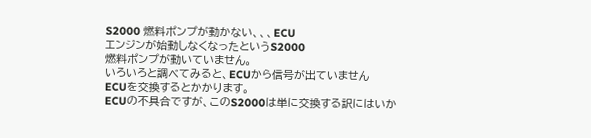S2000 燃料ポンプが動かない、、、ECU
エンジンが始動しなくなったというS2000
燃料ポンプが動いていません。
いろいろと調べてみると、ECUから信号が出ていません
ECUを交換するとかかります。
ECUの不具合ですが、このS2000は単に交換する訳にはいか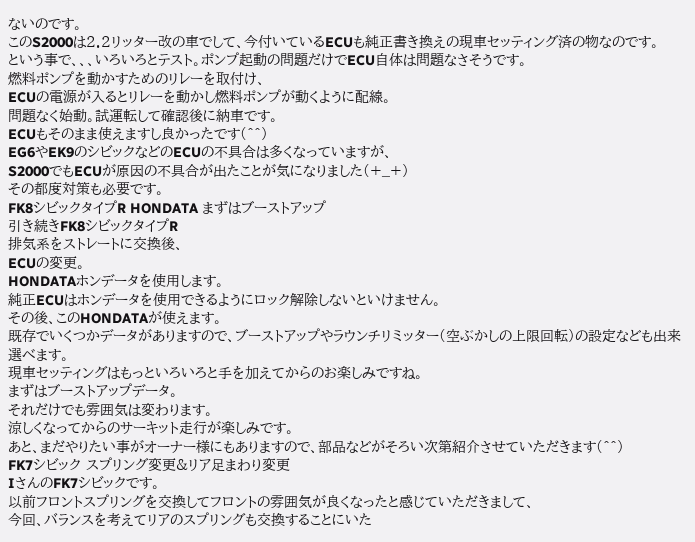ないのです。
このS2000は2.2リッター改の車でして、今付いているECUも純正書き換えの現車セッティング済の物なのです。
という事で、、、いろいろとテスト。ポンプ起動の問題だけでECU自体は問題なさそうです。
燃料ポンプを動かすためのリレーを取付け、
ECUの電源が入るとリレーを動かし燃料ポンプが動くように配線。
問題なく始動。試運転して確認後に納車です。
ECUもそのまま使えますし良かったです(^^)
EG6やEK9のシビックなどのECUの不具合は多くなっていますが、
S2000でもECUが原因の不具合が出たことが気になりました(+_+)
その都度対策も必要です。
FK8シビックタイプR HONDATA まずはブーストアップ
引き続きFK8シビックタイプR
排気系をストレートに交換後、
ECUの変更。
HONDATAホンデータを使用します。
純正ECUはホンデータを使用できるようにロック解除しないといけません。
その後、このHONDATAが使えます。
既存でいくつかデータがありますので、ブーストアップやラウンチリミッター(空ぶかしの上限回転)の設定なども出来選べます。
現車セッティングはもっといろいろと手を加えてからのお楽しみですね。
まずはブーストアップデータ。
それだけでも雰囲気は変わります。
涼しくなってからのサーキット走行が楽しみです。
あと、まだやりたい事がオーナー様にもありますので、部品などがそろい次第紹介させていただきます(^^)
FK7シビック スプリング変更&リア足まわり変更
IさんのFK7シビックです。
以前フロントスプリングを交換してフロントの雰囲気が良くなったと感じていただきまして、
今回、バランスを考えてリアのスプリングも交換することにいた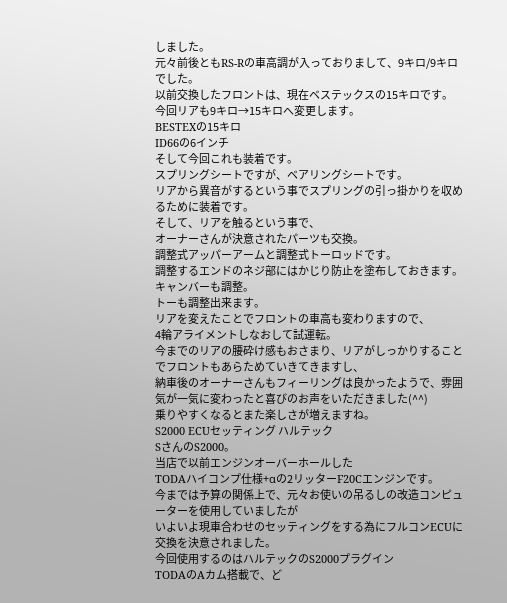しました。
元々前後ともRS-Rの車高調が入っておりまして、9キロ/9キロでした。
以前交換したフロントは、現在ベステックスの15キロです。
今回リアも9キロ→15キロへ変更します。
BESTEXの15キロ
ID66の6インチ
そして今回これも装着です。
スプリングシートですが、ベアリングシートです。
リアから異音がするという事でスプリングの引っ掛かりを収めるために装着です。
そして、リアを触るという事で、
オーナーさんが決意されたパーツも交換。
調整式アッパーアームと調整式トーロッドです。
調整するエンドのネジ部にはかじり防止を塗布しておきます。
キャンバーも調整。
トーも調整出来ます。
リアを変えたことでフロントの車高も変わりますので、
4輪アライメントしなおして試運転。
今までのリアの腰砕け感もおさまり、リアがしっかりすることでフロントもあらためていきてきますし、
納車後のオーナーさんもフィーリングは良かったようで、雰囲気が一気に変わったと喜びのお声をいただきました(^^)
乗りやすくなるとまた楽しさが増えますね。
S2000 ECUセッティング ハルテック
SさんのS2000。
当店で以前エンジンオーバーホールした
TODAハイコンプ仕様+αの2リッターF20Cエンジンです。
今までは予算の関係上で、元々お使いの吊るしの改造コンピューターを使用していましたが
いよいよ現車合わせのセッティングをする為にフルコンECUに交換を決意されました。
今回使用するのはハルテックのS2000プラグイン
TODAのAカム搭載で、ど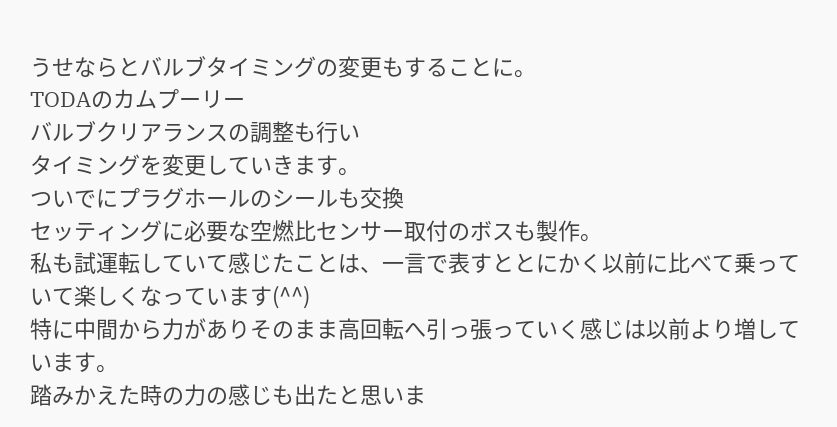うせならとバルブタイミングの変更もすることに。
TODAのカムプーリー
バルブクリアランスの調整も行い
タイミングを変更していきます。
ついでにプラグホールのシールも交換
セッティングに必要な空燃比センサー取付のボスも製作。
私も試運転していて感じたことは、一言で表すととにかく以前に比べて乗っていて楽しくなっています(^^)
特に中間から力がありそのまま高回転へ引っ張っていく感じは以前より増しています。
踏みかえた時の力の感じも出たと思いま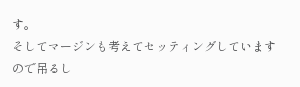す。
そしてマージンも考えてセッティングしていますので吊るし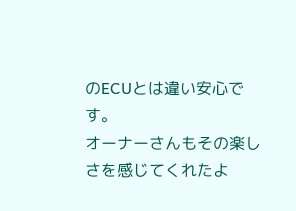のECUとは違い安心です。
オーナーさんもその楽しさを感じてくれたよ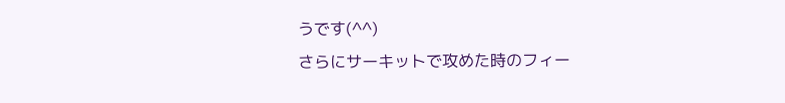うです(^^)
さらにサーキットで攻めた時のフィー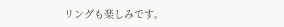リングも楽しみです。